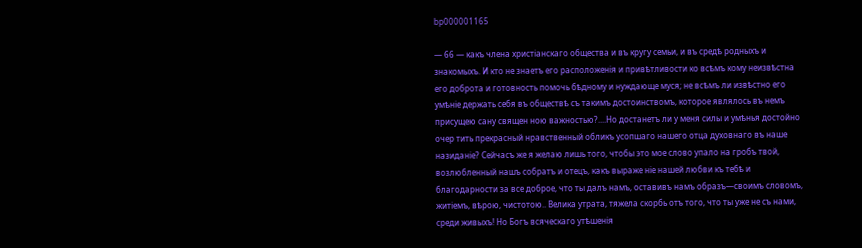bp000001165

— 66 — какъ члена христіанскаго общества и въ кругу семьи, и въ средѣ родныхъ и знакомыхъ. И кто не знаетъ его расположенія и привѣтливости ко всѣмъ кому неизвѣстна его доброта и готовность помочь бѣдному и нуждающе муся; не всѣмъ ли извѣстно его умѣніе держать себя въ обществѣ съ такимъ достоинствомъ, которое являлось въ немъ присущею сану священ ною важностью?....Но достанетъ ли у меня силы и умѣнья достойно очер тить прекрасный нравственный обликъ усопшаго нашего отца духовнаго въ наше назиданіе? Сейчасъ же я желаю лишь того, чтобы это мое слово упало на гробъ твой, возлюбленный нашъ собратъ и отецъ, какъ выраже ніе нашей любви къ тебѣ и благодарности за все доброе, что ты далъ намъ, оставивъ намъ образъ—своимъ словомъ, житіемъ, вѣрою, чистотою.. Велика утрата, тяжела скорбь отъ того, что ты уже не съ нами, среди живыхъ! Но Богъ всяческаго утѣшенія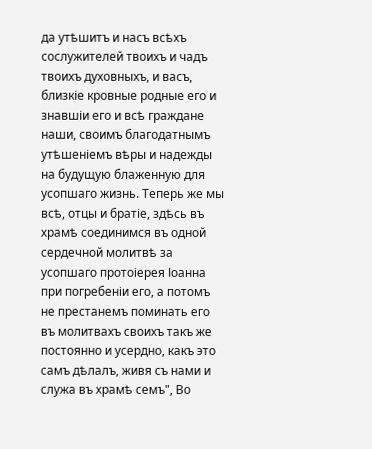да утѣшитъ и насъ всѣхъ сослужителей твоихъ и чадъ твоихъ духовныхъ, и васъ, близкіе кровные родные его и знавшіи его и всѣ граждане наши, своимъ благодатнымъ утѣшеніемъ вѣры и надежды на будущую блаженную для усопшаго жизнь. Теперь же мы всѣ, отцы и братіе, здѣсь въ храмѣ соединимся въ одной сердечной молитвѣ за усопшаго протоіерея Іоанна при погребеніи его, а потомъ не престанемъ поминать его въ молитвахъ своихъ такъ же постоянно и усердно, какъ это самъ дѣлалъ, живя съ нами и служа въ храмѣ семъ", Во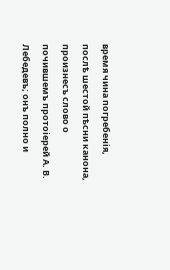время чина погребенія, послѣ шестой пѣсни канона, произнесъ слово о почившемъ протоіерей А. В. Лебедевъ; онъ полно и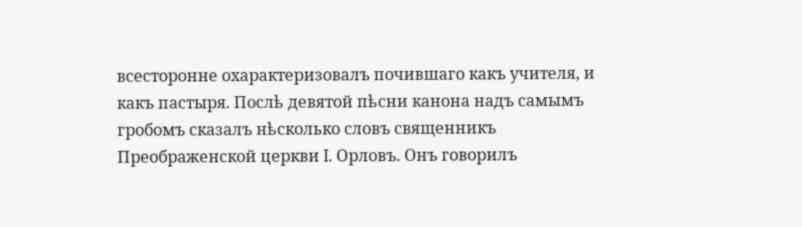всесторонне охарактеризовалъ почившаго какъ учителя, и какъ пастыря. Послѣ девятой пѣсни канона надъ самымъ гробомъ сказалъ нѣсколько словъ священникъ Преображенской церкви I. Орловъ. Онъ говорилъ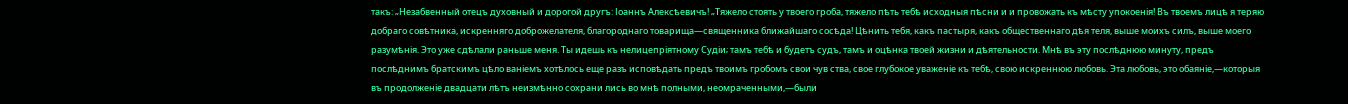такъ: „Незабвенный отецъ духовный и дорогой другъ: Іоаннъ Алексѣевичъ! „Тяжело стоять у твоего гроба, тяжело пѣть тебѣ исходныя пѣсни и и провожать къ мѣсту упокоенія! Въ твоемъ лицѣ я теряю добраго совѣтника, искренняго доброжелателя, благороднаго товарища—священника ближайшаго сосѣда! Цѣнить тебя, какъ пастыря, какъ общественнаго дѣя теля, выше моихъ силъ, выше моего разумѣнія. Это уже сдѣлали раньше меня. Ты идешь къ нелицепріятному Судіи; тамъ тебѣ и будетъ судъ, тамъ и оцѣнка твоей жизни и дѣятельности. Мнѣ въ эту послѣднюю минуту, предъ послѣднимъ братскимъ цѣло ваніемъ хотѣлось еще разъ исповѣдать предъ твоимъ гробомъ свои чув ства, свое глубокое уваженіе къ тебѣ, свою искреннюю любовь. Эта любовь, это обаяніе,—которыя въ продолженіе двадцати лѣтъ неизмѣнно сохрани лись во мнѣ полными, неомраченными,—были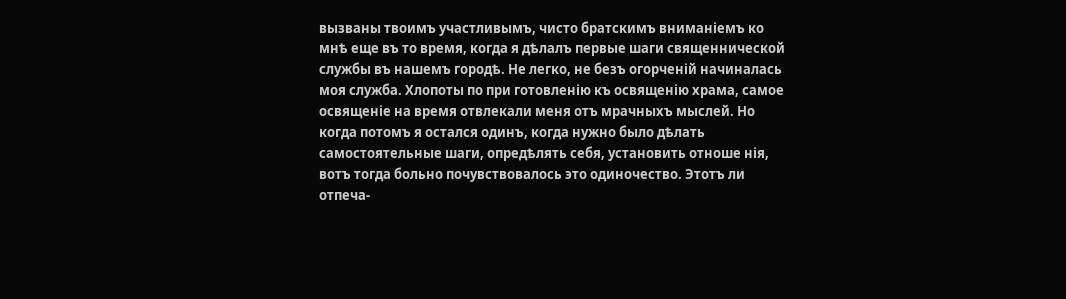вызваны твоимъ участливымъ, чисто братскимъ вниманіемъ ко мнѣ еще въ то время, когда я дѣлалъ первые шаги священнической службы въ нашемъ городѣ. Не легко, не безъ огорченій начиналась моя служба. Хлопоты по при готовленію къ освященію храма, самое освященіе на время отвлекали меня отъ мрачныхъ мыслей. Но когда потомъ я остался одинъ, когда нужно было дѣлать самостоятельные шаги, опредѣлять себя, установить отноше нія, вотъ тогда больно почувствовалось это одиночество. Этотъ ли отпеча-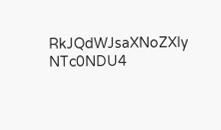RkJQdWJsaXNoZXIy NTc0NDU4